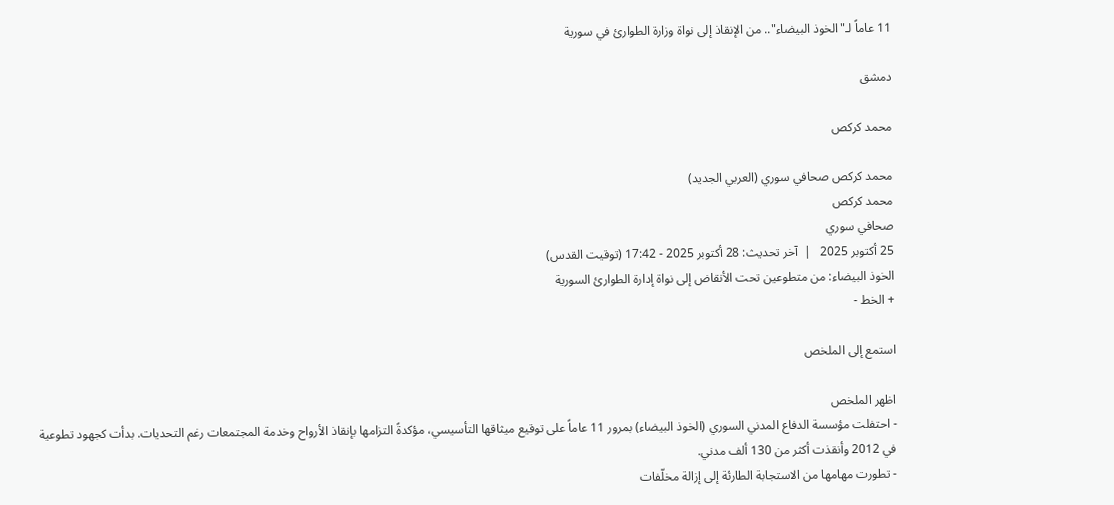11 عاماً لـ"الخوذ البيضاء".. من الإنقاذ إلى نواة وزارة الطوارئ في سورية

دمشق

محمد كركص

محمد كركص صحافي سوري (العربي الجديد)
محمد كركص
صحافي سوري
25 أكتوبر 2025   |  آخر تحديث: 28 أكتوبر 2025 - 17:42 (توقيت القدس)
الخوذ البيضاء: من متطوعين تحت الأنقاض إلى نواة إدارة الطوارئ السورية
+ الخط -

استمع إلى الملخص

اظهر الملخص
- احتفلت مؤسسة الدفاع المدني السوري (الخوذ البيضاء) بمرور 11 عاماً على توقيع ميثاقها التأسيسي، مؤكدةً التزامها بإنقاذ الأرواح وخدمة المجتمعات رغم التحديات. بدأت كجهود تطوعية في 2012 وأنقذت أكثر من 130 ألف مدني.
- تطورت مهامها من الاستجابة الطارئة إلى إزالة مخلّفات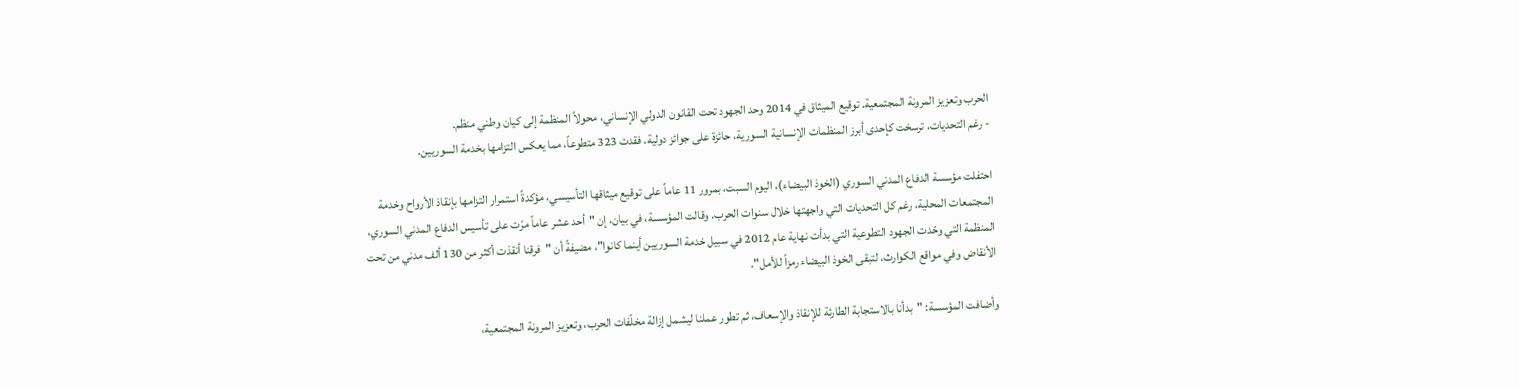الحرب وتعزيز المرونة المجتمعية. توقيع الميثاق في 2014 وحد الجهود تحت القانون الدولي الإنساني، محولاً المنظمة إلى كيان وطني منظم.
- رغم التحديات، ترسخت كإحدى أبرز المنظمات الإنسانية السورية، حائزة على جوائز دولية. فقدت 323 متطوعاً، مما يعكس التزامها بخدمة السوريين.

احتفلت مؤسسة الدفاع المدني السوري (الخوذ البيضاء)، اليوم السبت، بمرور 11 عاماً على توقيع ميثاقها التأسيسي، مؤكدةً استمرار التزامها بإنقاذ الأرواح وخدمة المجتمعات المحلية، رغم كل التحديات التي واجهتها خلال سنوات الحرب. وقالت المؤسسة، في بيان، إن "أحد عشر عاماً مرّت على تأسيس الدفاع المدني السوري، المنظمة التي وحّدت الجهود التطوعية التي بدأت نهاية عام 2012 في سبيل خدمة السوريين أينما كانوا"، مضيفةً أن "فرقنا أنقذت أكثر من 130 ألف مدني من تحت الأنقاض وفي مواقع الكوارث، لتبقى الخوذ البيضاء رمزاً للأمل".

وأضافت المؤسسة: "بدأنا بالاستجابة الطارئة للإنقاذ والإسعاف، ثم تطور عملنا ليشمل إزالة مخلّفات الحرب، وتعزيز المرونة المجتمعية،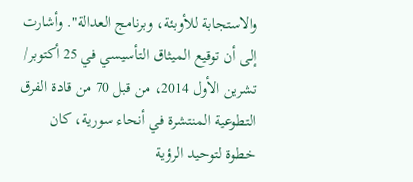والاستجابة للأوبئة، وبرنامج العدالة". وأشارت إلى أن توقيع الميثاق التأسيسي في 25 أكتوبر/ تشرين الأول 2014، من قبل 70 من قادة الفرق التطوعية المنتشرة في أنحاء سورية، كان خطوة لتوحيد الرؤية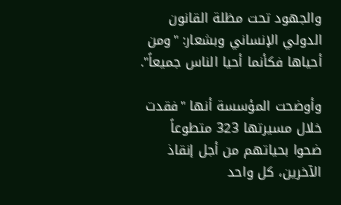والجهود تحت مظلة القانون الدولي الإنساني وبشعار: "ومن أحياها فكأنما أحيا الناس جميعاً".

وأوضحت المؤسسة أنها "فقدت خلال مسيرتها 323 متطوعاً ضحوا بحياتهم من أجل إنقاذ الآخرين، كل واحد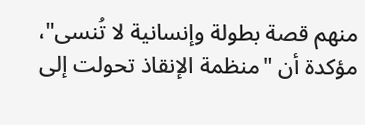منهم قصة بطولة وإنسانية لا تُنسى"، مؤكدة أن "منظمة الإنقاذ تحولت إلى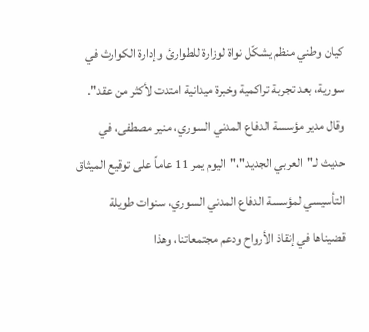كيان وطني منظم يشكّل نواة لوزارة للطوارئ وإدارة الكوارث في سورية، بعد تجربة تراكمية وخبرة ميدانية امتدت لأكثر من عقد". وقال مدير مؤسسة الدفاع المدني السوري، منير مصطفى، في حديث لـ"العربي الجديد"،"اليوم يمر 11 عاماً على توقيع الميثاق التأسيسي لمؤسسة الدفاع المدني السوري، سنوات طويلة قضيناها في إنقاذ الأرواح ودعم مجتمعاتنا، وهذا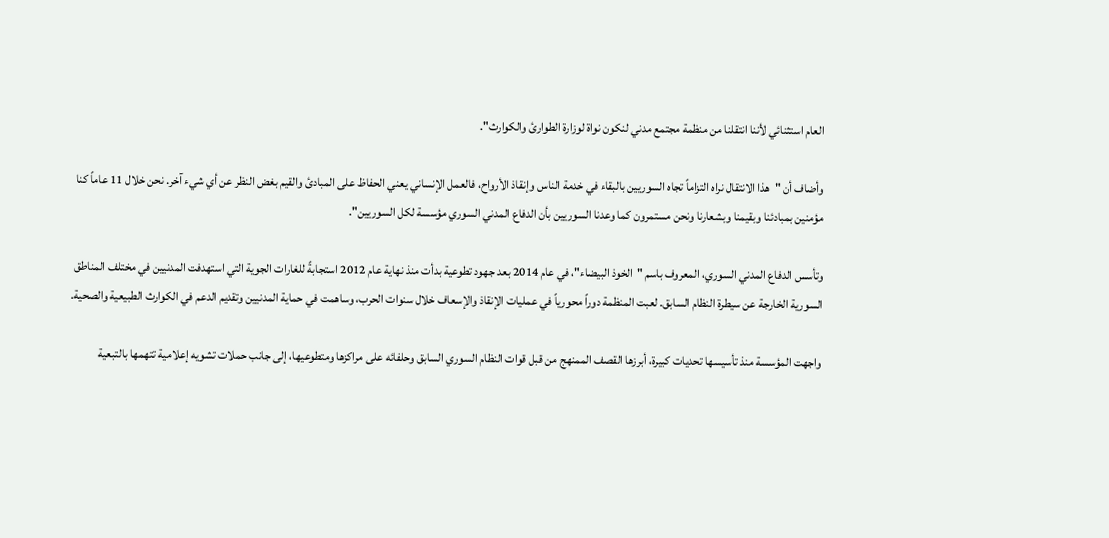العام استثنائي لأننا انتقلنا من منظمة مجتمع مدني لنكون نواة لوزارة الطوارئ والكوارث".

وأضاف أن "هذا الانتقال نراه التزاماً تجاه السوريين بالبقاء في خدمة الناس وإنقاذ الأرواح، فالعمل الإنساني يعني الحفاظ على المبادئ والقيم بغض النظر عن أي شيء آخر. نحن خلال 11 عاماً كنا مؤمنين بمبادئنا وبقيمنا وبشعارنا ونحن مستمرون كما وعدنا السوريين بأن الدفاع المدني السوري مؤسسة لكل السوريين".

وتأسس الدفاع المدني السوري، المعروف باسم "الخوذ البيضاء"، في عام 2014 بعد جهود تطوعية بدأت منذ نهاية عام 2012 استجابةً للغارات الجوية التي استهدفت المدنيين في مختلف المناطق السورية الخارجة عن سيطرة النظام السابق. لعبت المنظمة دوراً محورياً في عمليات الإنقاذ والإسعاف خلال سنوات الحرب، وساهمت في حماية المدنيين وتقديم الدعم في الكوارث الطبيعية والصحية.

واجهت المؤسسة منذ تأسيسها تحديات كبيرة، أبرزها القصف الممنهج من قبل قوات النظام السوري السابق وحلفائه على مراكزها ومتطوعيها، إلى جانب حملات تشويه إعلامية تتهمها بالتبعية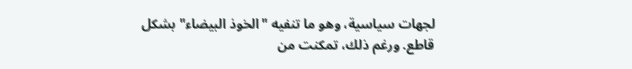لجهات سياسية، وهو ما تنفيه "الخوذ البيضاء" بشكل قاطع. ورغم ذلك، تمكنت من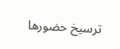ترسيخ حضورها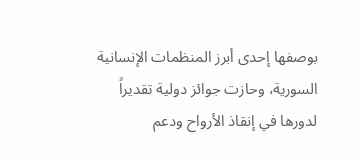بوصفها إحدى أبرز المنظمات الإنسانية السورية، وحازت جوائز دولية تقديراً لدورها في إنقاذ الأرواح ودعم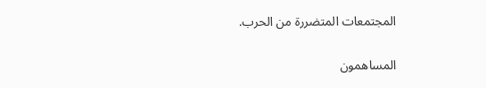المجتمعات المتضررة من الحرب.

المساهمون